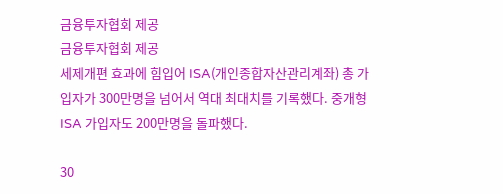금융투자협회 제공
금융투자협회 제공
세제개편 효과에 힘입어 ISA(개인종합자산관리계좌) 총 가입자가 300만명을 넘어서 역대 최대치를 기록했다. 중개형 ISA 가입자도 200만명을 돌파했다.

30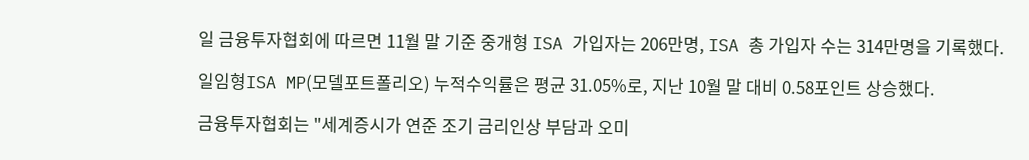일 금융투자협회에 따르면 11월 말 기준 중개형 ISA 가입자는 206만명, ISA 총 가입자 수는 314만명을 기록했다.

일임형ISA MP(모델포트폴리오) 누적수익률은 평균 31.05%로, 지난 10월 말 대비 0.58포인트 상승했다.

금융투자협회는 "세계증시가 연준 조기 금리인상 부담과 오미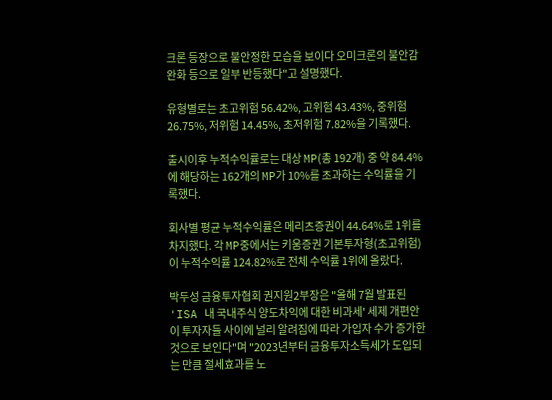크론 등장으로 불안정한 모습을 보이다 오미크론의 불안감 완화 등으로 일부 반등했다"고 설명했다.

유형별로는 초고위험 56.42%, 고위험 43.43%, 중위험 26.75%, 저위험 14.45%, 초저위험 7.82%을 기록했다.

출시이후 누적수익률로는 대상 MP(총 192개) 중 약 84.4%에 해당하는 162개의 MP가 10%를 초과하는 수익률을 기록했다.

회사별 평균 누적수익률은 메리츠증권이 44.64%로 1위를 차지했다. 각 MP중에서는 키움증권 기본투자형(초고위험)이 누적수익률 124.82%로 전체 수익률 1위에 올랐다.

박두성 금융투자협회 권지원2부장은 "올해 7월 발표된 'ISA 내 국내주식 양도차익에 대한 비과세' 세제 개편안이 투자자들 사이에 널리 알려짐에 따라 가입자 수가 증가한 것으로 보인다"며 "2023년부터 금융투자소득세가 도입되는 만큼 절세효과를 노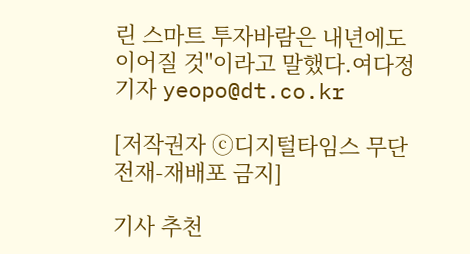린 스마트 투자바람은 내년에도 이어질 것"이라고 말했다.여다정기자 yeopo@dt.co.kr

[저작권자 ⓒ디지털타임스 무단 전재-재배포 금지]

기사 추천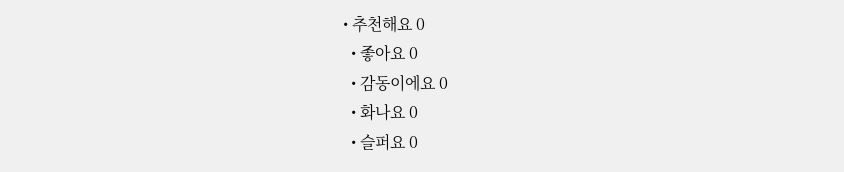• 추천해요 0
  • 좋아요 0
  • 감동이에요 0
  • 화나요 0
  • 슬퍼요 0